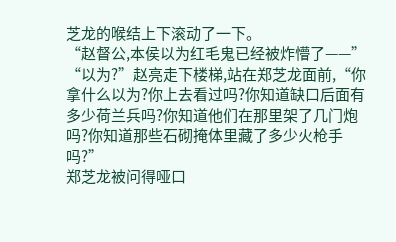芝龙的喉结上下滚动了一下。
“赵督公,本侯以为红毛鬼已经被炸懵了——”
“以为?”赵亮走下楼梯,站在郑芝龙面前,“你拿什么以为?你上去看过吗?你知道缺口后面有多少荷兰兵吗?你知道他们在那里架了几门炮吗?你知道那些石砌掩体里藏了多少火枪手吗?”
郑芝龙被问得哑口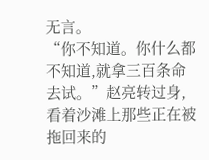无言。
“你不知道。你什么都不知道,就拿三百条命去试。”赵亮转过身,看着沙滩上那些正在被拖回来的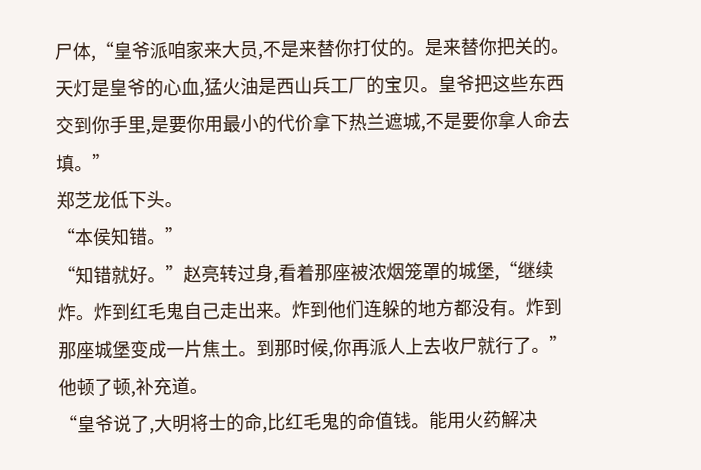尸体,“皇爷派咱家来大员,不是来替你打仗的。是来替你把关的。天灯是皇爷的心血,猛火油是西山兵工厂的宝贝。皇爷把这些东西交到你手里,是要你用最小的代价拿下热兰遮城,不是要你拿人命去填。”
郑芝龙低下头。
“本侯知错。”
“知错就好。”赵亮转过身,看着那座被浓烟笼罩的城堡,“继续炸。炸到红毛鬼自己走出来。炸到他们连躲的地方都没有。炸到那座城堡变成一片焦土。到那时候,你再派人上去收尸就行了。”
他顿了顿,补充道。
“皇爷说了,大明将士的命,比红毛鬼的命值钱。能用火药解决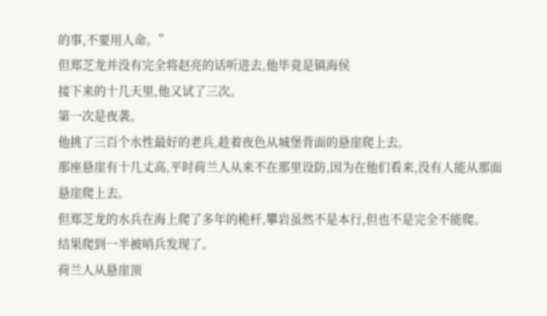的事,不要用人命。”
但郑芝龙并没有完全将赵亮的话听进去,他毕竟是镇海侯
接下来的十几天里,他又试了三次。
第一次是夜袭。
他挑了三百个水性最好的老兵,趁着夜色从城堡背面的悬崖爬上去。
那座悬崖有十几丈高,平时荷兰人从来不在那里设防,因为在他们看来,没有人能从那面悬崖爬上去。
但郑芝龙的水兵在海上爬了多年的桅杆,攀岩虽然不是本行,但也不是完全不能爬。
结果爬到一半被哨兵发现了。
荷兰人从悬崖顶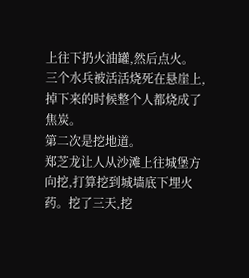上往下扔火油罐,然后点火。
三个水兵被活活烧死在悬崖上,掉下来的时候整个人都烧成了焦炭。
第二次是挖地道。
郑芝龙让人从沙滩上往城堡方向挖,打算挖到城墙底下埋火药。挖了三天,挖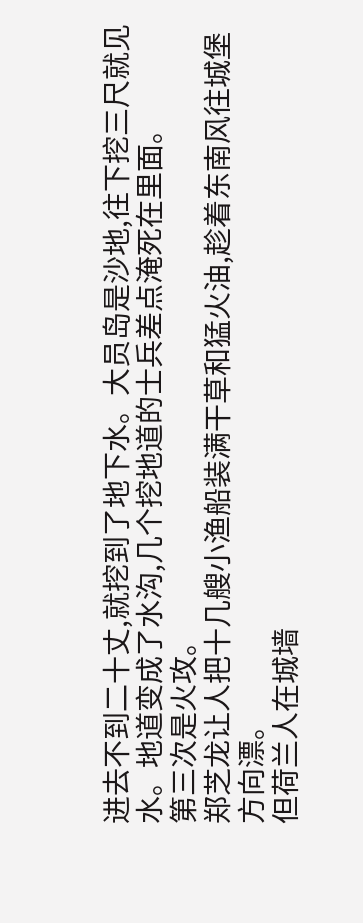进去不到二十丈,就挖到了地下水。大员岛是沙地,往下挖三尺就见水。地道变成了水沟,几个挖地道的士兵差点淹死在里面。
第三次是火攻。
郑芝龙让人把十几艘小渔船装满干草和猛火油,趁着东南风往城堡方向漂。
但荷兰人在城墙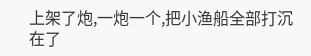上架了炮,一炮一个,把小渔船全部打沉在了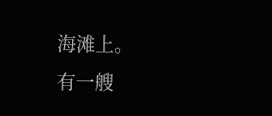海滩上。
有一艘